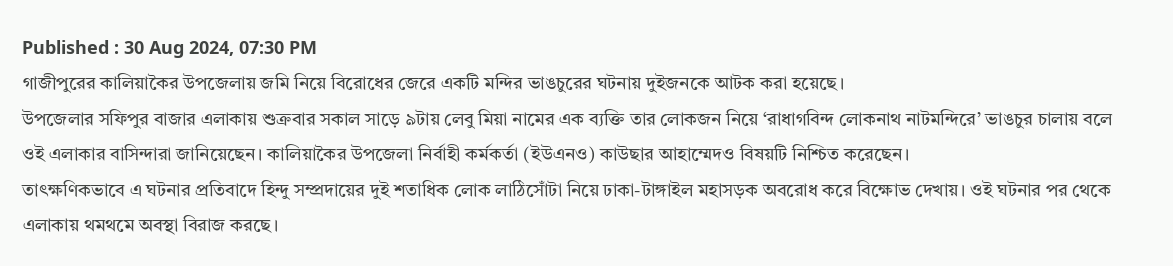Published : 30 Aug 2024, 07:30 PM
গাজীপুরের কালিয়াকৈর উপজেলায় জমি নিয়ে বিরোধের জেরে একটি মন্দির ভাঙচুরের ঘটনায় দুইজনকে আটক করা হয়েছে।
উপজেলার সফিপুর বাজার এলাকায় শুক্রবার সকাল সাড়ে ৯টায় লেবু মিয়া নামের এক ব্যক্তি তার লোকজন নিয়ে ‘রাধাগবিন্দ লোকনাথ নাটমন্দিরে’ ভাঙচুর চালায় বলে ওই এলাকার বাসিন্দারা জানিয়েছেন। কালিয়াকৈর উপজেলা নির্বাহী কর্মকর্তা (ইউএনও) কাউছার আহাম্মেদও বিষয়টি নিশ্চিত করেছেন।
তাৎক্ষণিকভাবে এ ঘটনার প্রতিবাদে হিন্দু সম্প্রদায়ের দুই শতাধিক লোক লাঠিসোঁটা নিয়ে ঢাকা-টাঙ্গাইল মহাসড়ক অবরোধ করে বিক্ষোভ দেখায়। ওই ঘটনার পর থেকে এলাকায় থমথমে অবস্থা বিরাজ করছে।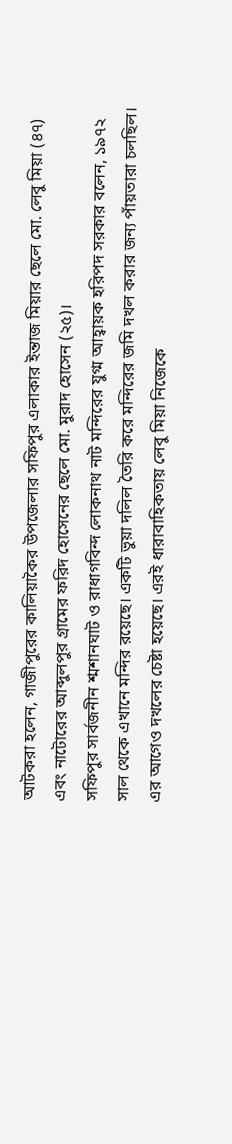আটকরা হলেন, গাজীপুরের কালিয়াকৈর উপজেলার সফিপুর এলাকার ইন্তাজ মিয়ার ছেলে মো. লেবু মিয়া (৪৭) এবং নাটোরের আব্দুলপুর গ্রামের ফরিদ হোসেনের ছেলে মো. মুরাদ হোসেন (২৫)।
সফিপুর সার্বজনীন শ্মশানঘাট ও রাধাগবিন্দ লোকনাথ নাট মন্দিরের যুগ্ম আহ্বায়ক হরিপদ সরকার বলেন, ১৯৭২ সাল থেকে এখানে মন্দির রয়েছে। একটি ভুয়া দলিল তৈরি করে মন্দিরের জমি দখল করার জন্য পাঁয়তারা চলছিল। এর আগেও দখলের চেষ্টা হয়েছে। এরই ধারাবাহিকতায় লেবু মিয়া নিজেকে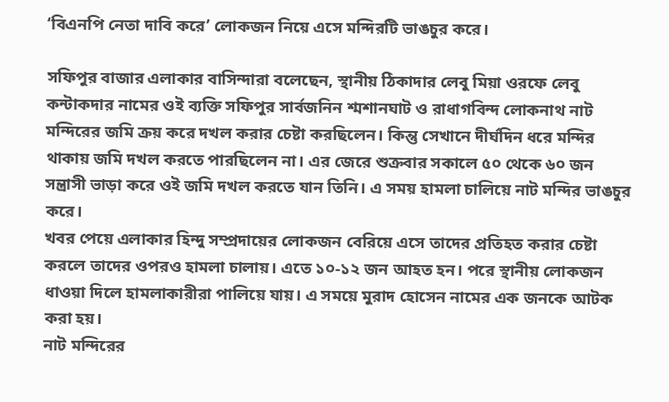‘বিএনপি নেতা দাবি করে’ লোকজন নিয়ে এসে মন্দিরটি ভাঙচুর করে।

সফিপুর বাজার এলাকার বাসিন্দারা বলেছেন, স্থানীয় ঠিকাদার লেবু মিয়া ওরফে লেবু কন্টাকদার নামের ওই ব্যক্তি সফিপুর সার্বজনিন শ্মশানঘাট ও রাধাগবিন্দ লোকনাথ নাট মন্দিরের জমি ক্রয় করে দখল করার চেষ্টা করছিলেন। কিন্তু সেখানে দীর্ঘদিন ধরে মন্দির থাকায় জমি দখল করতে পারছিলেন না। এর জেরে শুক্রবার সকালে ৫০ থেকে ৬০ জন সন্ত্রাসী ভাড়া করে ওই জমি দখল করতে যান তিনি। এ সময় হামলা চালিয়ে নাট মন্দির ভাঙচুর করে।
খবর পেয়ে এলাকার হিন্দু সম্প্রদায়ের লোকজন বেরিয়ে এসে তাদের প্রতিহত করার চেষ্টা করলে তাদের ওপরও হামলা চালায়। এতে ১০-১২ জন আহত হন। পরে স্থানীয় লোকজন ধাওয়া দিলে হামলাকারীরা পালিয়ে যায়। এ সময়ে মুরাদ হোসেন নামের এক জনকে আটক করা হয়।
নাট মন্দিরের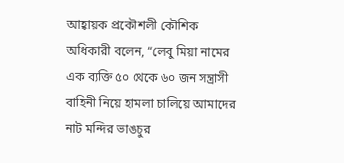আহ্বায়ক প্রকৌশলী কৌশিক অধিকারী বলেন, “লেবু মিয়া নামের এক ব্যক্তি ৫০ থেকে ৬০ জন সন্ত্রাসী বাহিনী নিয়ে হামলা চালিয়ে আমাদের নাট মন্দির ভাঙচুর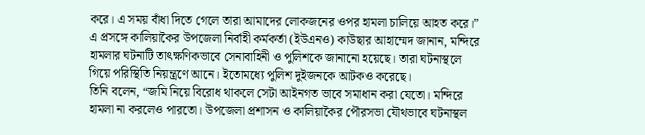করে। এ সময় বাঁধা দিতে গেলে তারা আমাদের লোকজনের ওপর হামলা চালিয়ে আহত করে।”
এ প্রসঙ্গে কালিয়াকৈর উপজেলা নির্বাহী কর্মকর্তা (ইউএনও) কাউছার আহাম্মেদ জানান, মন্দিরে হামলার ঘটনাটি তাৎক্ষণিকভাবে সেনাবাহিনী ও পুলিশকে জানানো হয়েছে। তারা ঘটনাস্থলে গিয়ে পরিস্থিতি নিয়ন্ত্রণে আনে। ইতোমধ্যে পুলিশ দুইজনকে আটকও করেছে।
তিনি বলেন, “জমি নিয়ে বিরোধ থাকলে সেটা আইনগত ভাবে সমাধান করা যেতো। মন্দিরে হামলা না করলেও পারতো। উপজেলা প্রশাসন ও কালিয়াকৈর পৌরসভা যৌথভাবে ঘটনাস্থল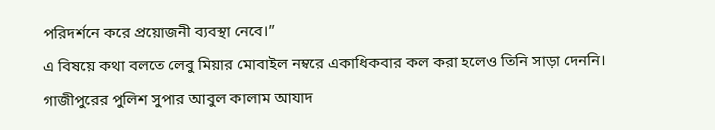পরিদর্শনে করে প্রয়োজনী ব্যবস্থা নেবে।”
এ বিষয়ে কথা বলতে লেবু মিয়ার মোবাইল নম্বরে একাধিকবার কল করা হলেও তিনি সাড়া দেননি।
গাজীপুরের পুলিশ সুপার আবুল কালাম আযাদ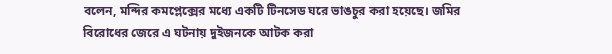বলেন, মন্দির কমপ্লেক্সের মধ্যে একটি টিনসেড ঘরে ভাঙচুর করা হয়েছে। জমির বিরোধের জেরে এ ঘটনায় দুইজনকে আটক করা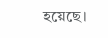হয়েছে।